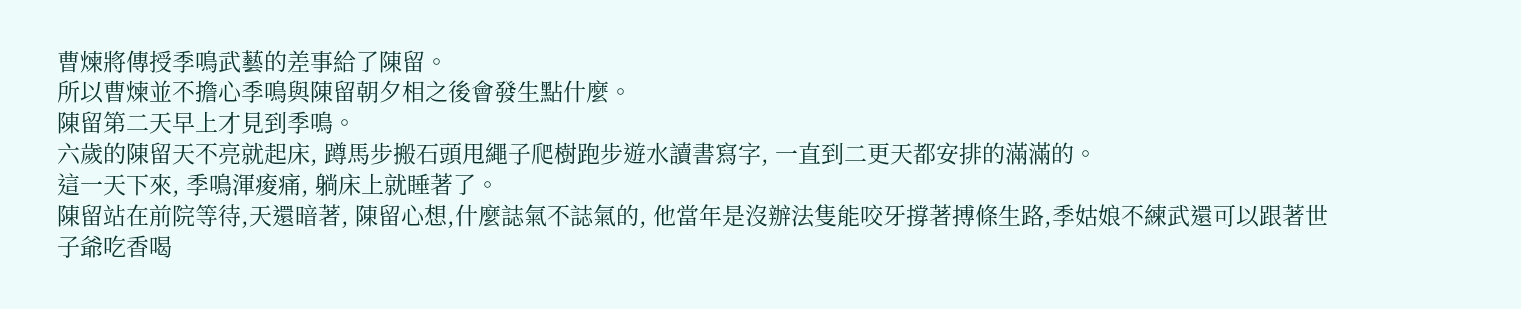曹煉將傳授季鳴武藝的差事給了陳留。
所以曹煉並不擔心季鳴與陳留朝夕相之後會發生點什麼。
陳留第二天早上才見到季鳴。
六歲的陳留天不亮就起床, 蹲馬步搬石頭甩繩子爬樹跑步遊水讀書寫字, 一直到二更天都安排的滿滿的。
這一天下來, 季鳴渾痠痛, 躺床上就睡著了。
陳留站在前院等待,天還暗著, 陳留心想,什麼誌氣不誌氣的, 他當年是沒辦法隻能咬牙撐著搏條生路,季姑娘不練武還可以跟著世子爺吃香喝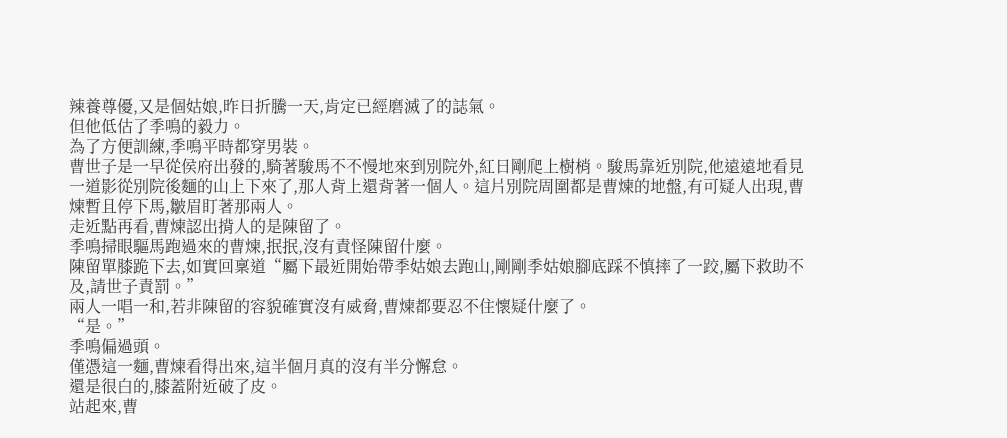辣養尊優,又是個姑娘,昨日折騰一天,肯定已經磨滅了的誌氣。
但他低估了季鳴的毅力。
為了方便訓練,季鳴平時都穿男裝。
曹世子是一早從侯府出發的,騎著駿馬不不慢地來到別院外,紅日剛爬上樹梢。駿馬靠近別院,他遠遠地看見一道影從別院後麵的山上下來了,那人背上還背著一個人。這片別院周圍都是曹煉的地盤,有可疑人出現,曹煉暫且停下馬,皺眉盯著那兩人。
走近點再看,曹煉認出揹人的是陳留了。
季鳴掃眼驅馬跑過來的曹煉,抿抿,沒有責怪陳留什麼。
陳留單膝跪下去,如實回稟道“屬下最近開始帶季姑娘去跑山,剛剛季姑娘腳底踩不慎摔了一跤,屬下救助不及,請世子責罰。”
兩人一唱一和,若非陳留的容貌確實沒有威脅,曹煉都要忍不住懷疑什麼了。
“是。”
季鳴偏過頭。
僅憑這一麵,曹煉看得出來,這半個月真的沒有半分懈怠。
還是很白的,膝蓋附近破了皮。
站起來,曹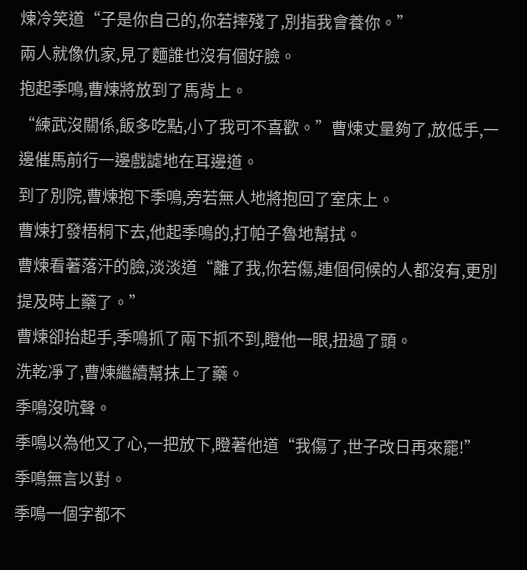煉冷笑道“子是你自己的,你若摔殘了,別指我會養你。”
兩人就像仇家,見了麵誰也沒有個好臉。
抱起季鳴,曹煉將放到了馬背上。
“練武沒關係,飯多吃點,小了我可不喜歡。”曹煉丈量夠了,放低手,一邊催馬前行一邊戲謔地在耳邊道。
到了別院,曹煉抱下季鳴,旁若無人地將抱回了室床上。
曹煉打發梧桐下去,他起季鳴的,打帕子魯地幫拭。
曹煉看著落汗的臉,淡淡道“離了我,你若傷,連個伺候的人都沒有,更別提及時上藥了。”
曹煉卻抬起手,季鳴抓了兩下抓不到,瞪他一眼,扭過了頭。
洗乾凈了,曹煉繼續幫抹上了藥。
季鳴沒吭聲。
季鳴以為他又了心,一把放下,瞪著他道“我傷了,世子改日再來罷!”
季鳴無言以對。
季鳴一個字都不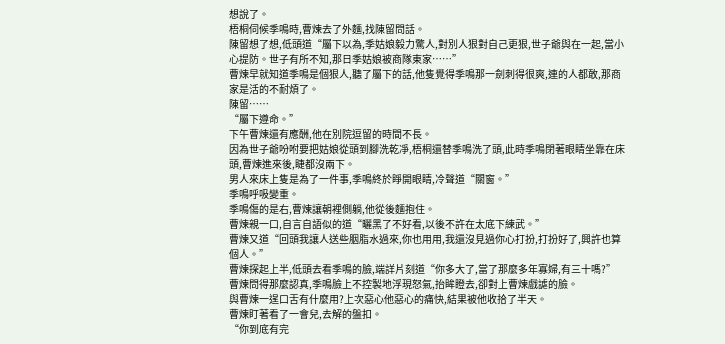想說了。
梧桐伺候季鳴時,曹煉去了外麵,找陳留問話。
陳留想了想,低頭道“屬下以為,季姑娘毅力驚人,對別人狠對自己更狠,世子爺與在一起,當小心提防。世子有所不知,那日季姑娘被商隊東家……”
曹煉早就知道季鳴是個狠人,聽了屬下的話,他隻覺得季鳴那一劍刺得很爽,連的人都敢,那商家是活的不耐煩了。
陳留……
“屬下遵命。”
下午曹煉還有應酬,他在別院逗留的時間不長。
因為世子爺吩咐要把姑娘從頭到腳洗乾凈,梧桐還替季鳴洗了頭,此時季鳴閉著眼睛坐靠在床頭,曹煉進來後,睫都沒兩下。
男人來床上隻是為了一件事,季鳴終於睜開眼睛,冷聲道“關窗。”
季鳴呼吸變重。
季鳴傷的是右,曹煉讓朝裡側躺,他從後麵抱住。
曹煉親一口,自言自語似的道“曬黑了不好看,以後不許在太底下練武。”
曹煉又道“回頭我讓人送些胭脂水過來,你也用用,我還沒見過你心打扮,打扮好了,興許也算個人。”
曹煉探起上半,低頭去看季鳴的臉,端詳片刻道“你多大了,當了那麼多年寡婦,有三十嗎?”
曹煉問得那麼認真,季鳴臉上不控製地浮現怒氣,抬眸瞪去,卻對上曹煉戲謔的臉。
與曹煉一逞口舌有什麼用?上次惡心他惡心的痛快,結果被他收拾了半天。
曹煉盯著看了一會兒,去解的盤扣。
“你到底有完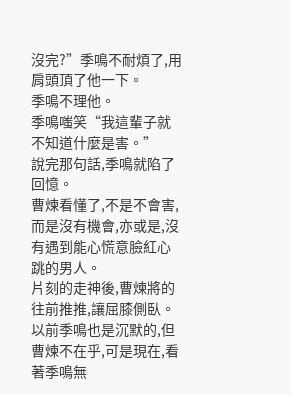沒完?”季鳴不耐煩了,用肩頭頂了他一下。
季鳴不理他。
季鳴嗤笑“我這輩子就不知道什麼是害。”
說完那句話,季鳴就陷了回憶。
曹煉看懂了,不是不會害,而是沒有機會,亦或是,沒有遇到能心慌意臉紅心跳的男人。
片刻的走神後,曹煉將的往前推推,讓屈膝側臥。
以前季鳴也是沉默的,但曹煉不在乎,可是現在,看著季鳴無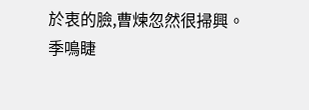於衷的臉,曹煉忽然很掃興。
季鳴睫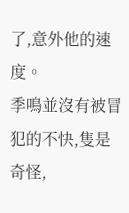了,意外他的速度。
季鳴並沒有被冒犯的不快,隻是奇怪,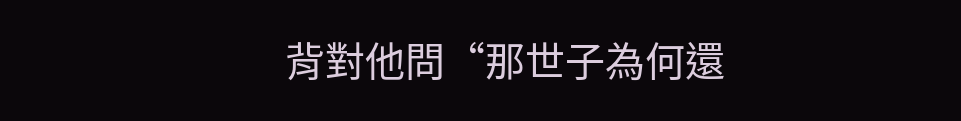背對他問“那世子為何還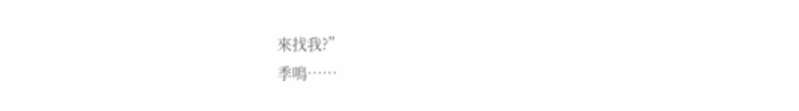來找我?”
季鳴……